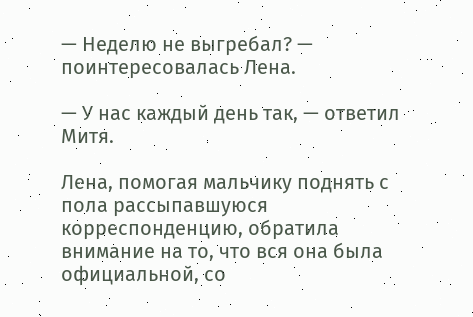— Неделю не выгребал? — поинтересовалась Лена.

— У нас каждый день так, — ответил Митя.

Лена, помогая мальчику поднять с пола рассыпавшуюся корреспонденцию, обратила внимание на то, что вся она была официальной, со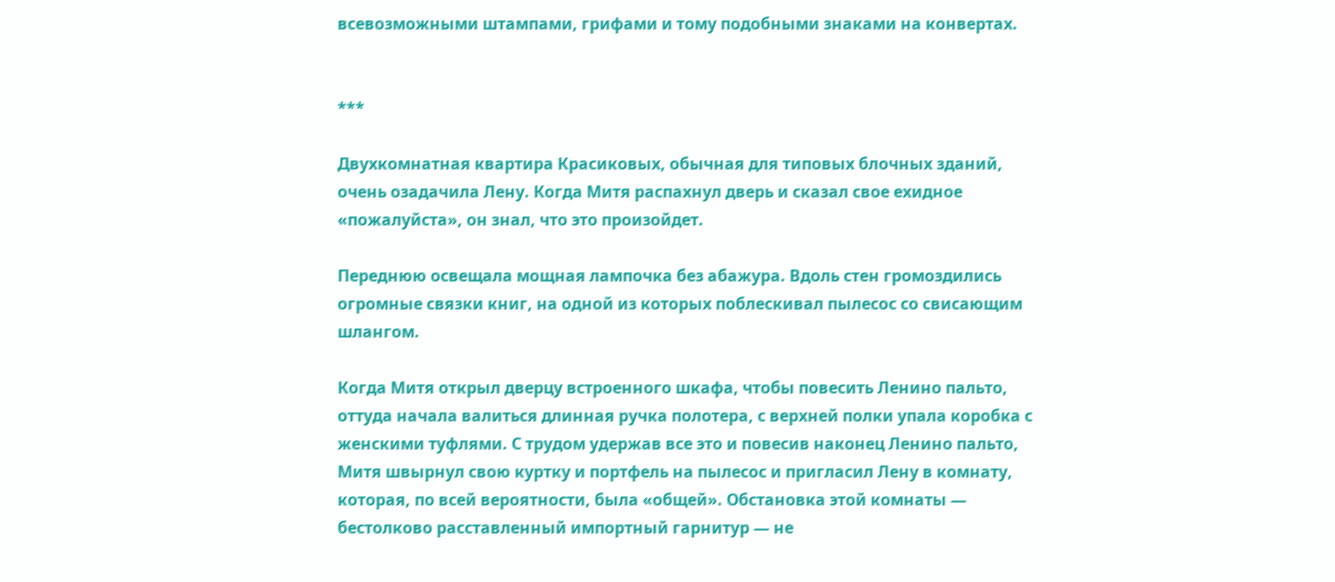всевозможными штампами, грифами и тому подобными знаками на конвертах.


***

Двухкомнатная квартира Красиковых, обычная для типовых блочных зданий, очень озадачила Лену. Когда Митя распахнул дверь и сказал свое ехидное «пожалуйста», он знал, что это произойдет.

Переднюю освещала мощная лампочка без абажура. Вдоль стен громоздились огромные связки книг, на одной из которых поблескивал пылесос со свисающим шлангом.

Когда Митя открыл дверцу встроенного шкафа, чтобы повесить Ленино пальто, оттуда начала валиться длинная ручка полотера, с верхней полки упала коробка с женскими туфлями. С трудом удержав все это и повесив наконец Ленино пальто, Митя швырнул свою куртку и портфель на пылесос и пригласил Лену в комнату, которая, по всей вероятности, была «общей». Обстановка этой комнаты — бестолково расставленный импортный гарнитур — не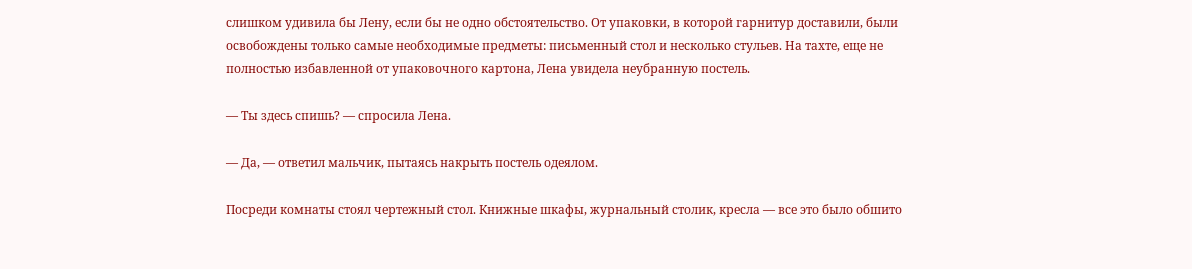слишком удивила бы Лену, если бы не одно обстоятельство. От упаковки, в которой гарнитур доставили, были освобождены только самые необходимые предметы: письменный стол и несколько стульев. На тахте, еще не полностью избавленной от упаковочного картона, Лена увидела неубранную постель.

— Ты здесь спишь? — спросила Лена.

— Да, — ответил мальчик, пытаясь накрыть постель одеялом.

Посреди комнаты стоял чертежный стол. Книжные шкафы, журнальный столик, кресла — все это было обшито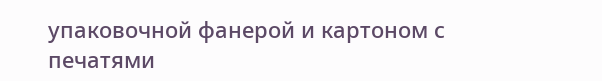упаковочной фанерой и картоном с печатями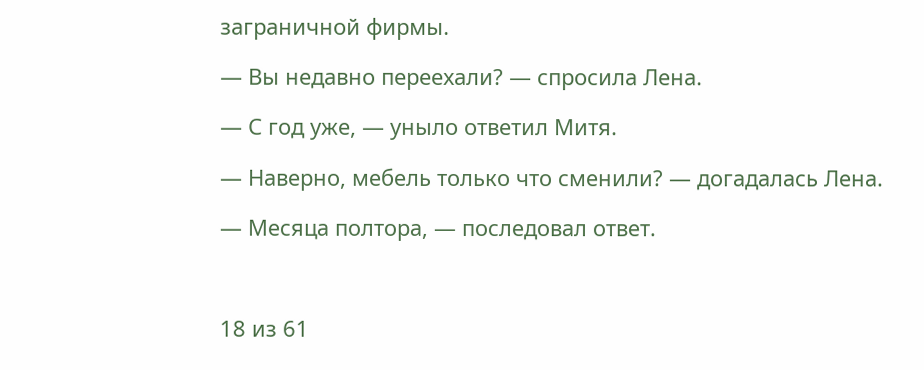заграничной фирмы.

— Вы недавно переехали? — спросила Лена.

— С год уже, — уныло ответил Митя.

— Наверно, мебель только что сменили? — догадалась Лена.

— Месяца полтора, — последовал ответ.



18 из 61